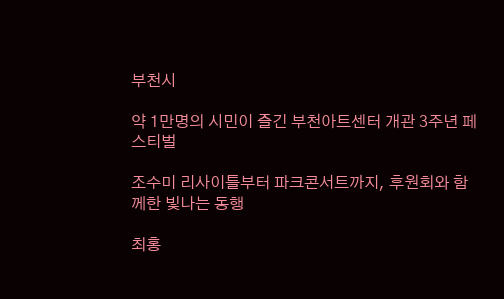부천시

약 1만명의 시민이 즐긴 부천아트센터 개관 3주년 페스티벌

조수미 리사이틀부터 파크콘서트까지, 후원회와 함께한 빛나는 동행

최홍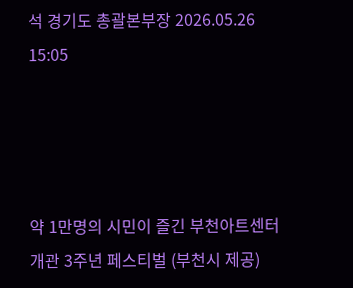석 경기도 총괄본부장 2026.05.26 15:05




약 1만명의 시민이 즐긴 부천아트센터 개관 3주년 페스티벌 (부천시 제공)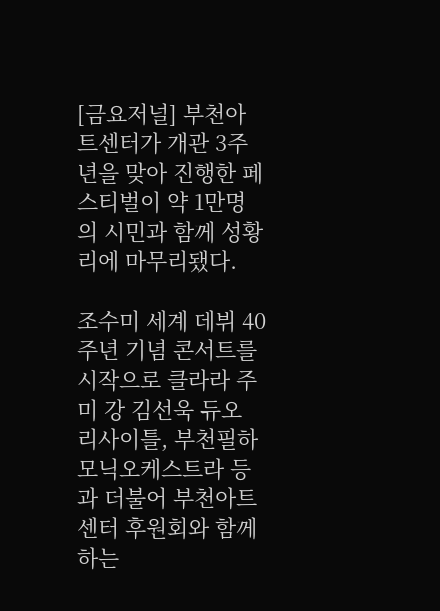[금요저널] 부천아트센터가 개관 3주년을 맞아 진행한 페스티벌이 약 1만명의 시민과 함께 성황리에 마무리됐다.

조수미 세계 데뷔 40주년 기념 콘서트를 시작으로 클라라 주미 강 김선욱 듀오 리사이틀, 부천필하모닉오케스트라 등과 더불어 부천아트센터 후원회와 함께하는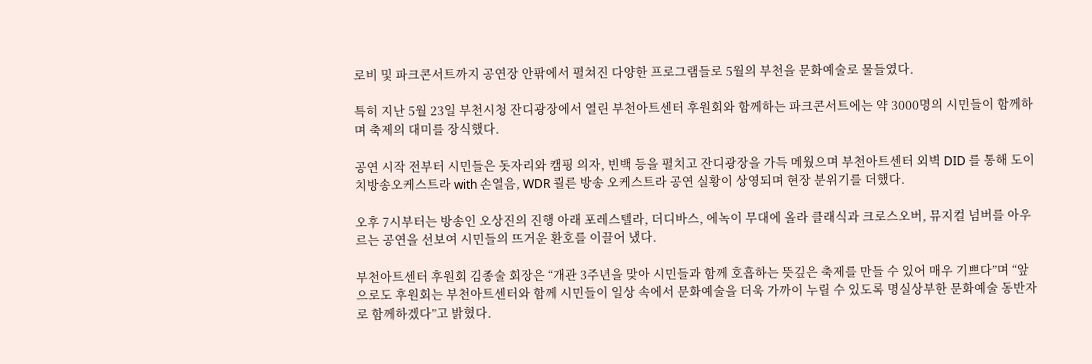로비 및 파크콘서트까지 공연장 안팎에서 펼쳐진 다양한 프로그램들로 5월의 부천을 문화예술로 물들였다.

특히 지난 5월 23일 부천시청 잔디광장에서 열린 부천아트센터 후원회와 함께하는 파크콘서트에는 약 3000명의 시민들이 함께하며 축제의 대미를 장식했다.

공연 시작 전부터 시민들은 돗자리와 캠핑 의자, 빈백 등을 펼치고 잔디광장을 가득 메웠으며 부천아트센터 외벽 DID 를 통해 도이치방송오케스트라 with 손열음, WDR 쾰른 방송 오케스트라 공연 실황이 상영되며 현장 분위기를 더했다.

오후 7시부터는 방송인 오상진의 진행 아래 포레스텔라, 더디바스, 에녹이 무대에 올라 클래식과 크로스오버, 뮤지컬 넘버를 아우르는 공연을 선보여 시민들의 뜨거운 환호를 이끌어 냈다.

부천아트센터 후원회 김종술 회장은 “개관 3주년을 맞아 시민들과 함께 호흡하는 뜻깊은 축제를 만들 수 있어 매우 기쁘다”며 “앞으로도 후원회는 부천아트센터와 함께 시민들이 일상 속에서 문화예술을 더욱 가까이 누릴 수 있도록 명실상부한 문화예술 동반자로 함께하겠다”고 밝혔다.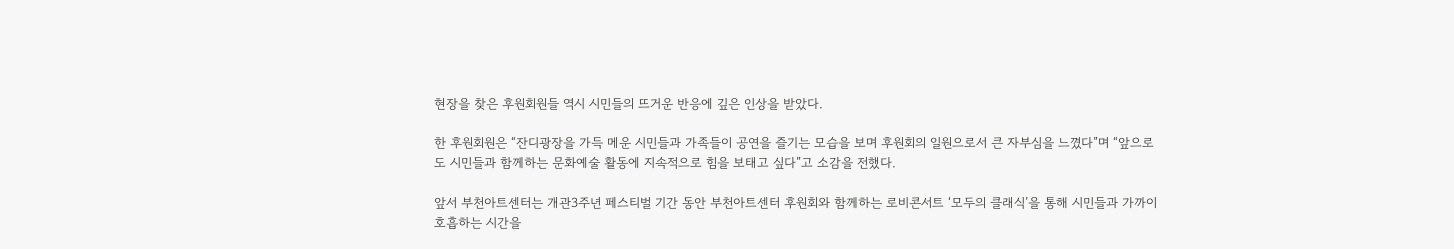현장을 찾은 후원회원들 역시 시민들의 뜨거운 반응에 깊은 인상을 받았다.

한 후원회원은 “잔디광장을 가득 메운 시민들과 가족들이 공연을 즐기는 모습을 보며 후원회의 일원으로서 큰 자부심을 느꼈다”며 “앞으로도 시민들과 함께하는 문화예술 활동에 지속적으로 힘을 보태고 싶다”고 소감을 전했다.

앞서 부천아트센터는 개관3주년 페스티벌 기간 동안 부천아트센터 후원회와 함께하는 로비콘서트 ‘모두의 클래식’을 통해 시민들과 가까이 호흡하는 시간을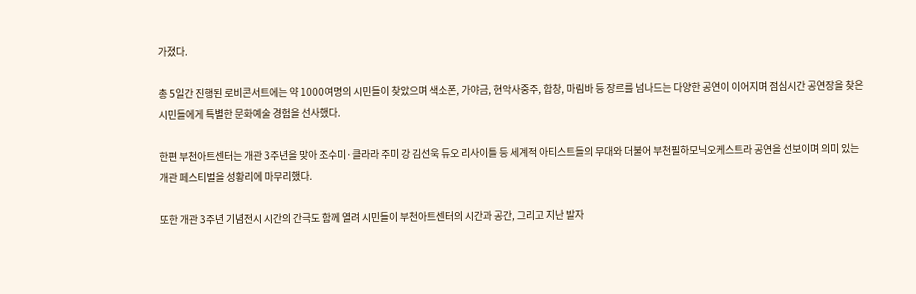가졌다.

총 5일간 진행된 로비콘서트에는 약 1000여명의 시민들이 찾았으며 색소폰, 가야금, 현악사중주, 합창, 마림바 등 장르를 넘나드는 다양한 공연이 이어지며 점심시간 공연장을 찾은 시민들에게 특별한 문화예술 경험을 선사했다.

한편 부천아트센터는 개관 3주년을 맞아 조수미·클라라 주미 강 김선욱 듀오 리사이틀 등 세계적 아티스트들의 무대와 더불어 부천필하모닉오케스트라 공연을 선보이며 의미 있는 개관 페스티벌을 성황리에 마무리했다.

또한 개관 3주년 기념전시 시간의 간극도 함께 열려 시민들이 부천아트센터의 시간과 공간, 그리고 지난 발자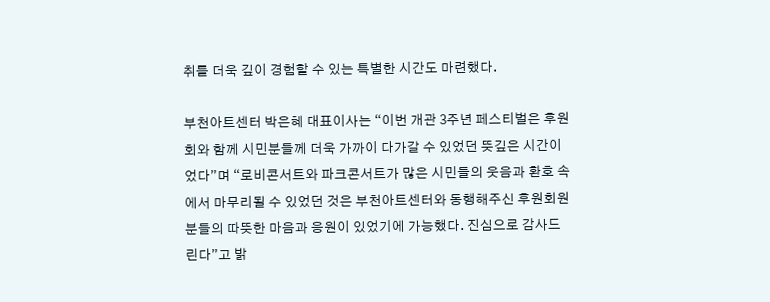취를 더욱 깊이 경험할 수 있는 특별한 시간도 마련했다.

부천아트센터 박은혜 대표이사는 “이번 개관 3주년 페스티벌은 후원회와 함께 시민분들께 더욱 가까이 다가갈 수 있었던 뜻깊은 시간이었다”며 “로비콘서트와 파크콘서트가 많은 시민들의 웃음과 환호 속에서 마무리될 수 있었던 것은 부천아트센터와 동행해주신 후원회원분들의 따뜻한 마음과 응원이 있었기에 가능했다. 진심으로 감사드린다”고 밝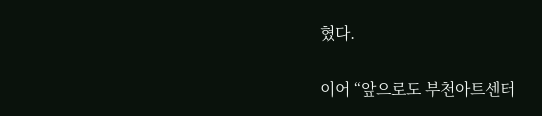혔다.

이어 “앞으로도 부천아트센터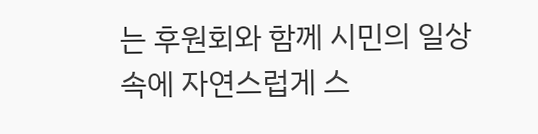는 후원회와 함께 시민의 일상 속에 자연스럽게 스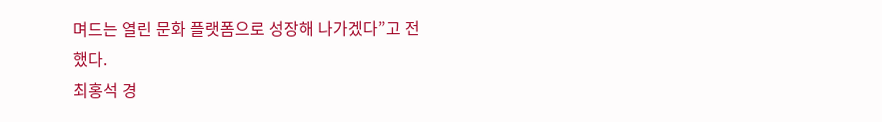며드는 열린 문화 플랫폼으로 성장해 나가겠다”고 전했다.
최홍석 경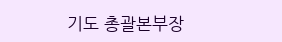기도 총괄본부장